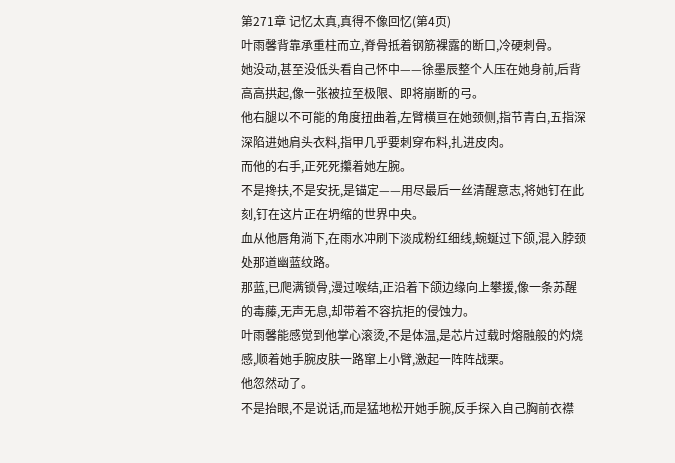第271章 记忆太真,真得不像回忆(第4页)
叶雨馨背靠承重柱而立,脊骨抵着钢筋裸露的断口,冷硬刺骨。
她没动,甚至没低头看自己怀中——徐墨辰整个人压在她身前,后背高高拱起,像一张被拉至极限、即将崩断的弓。
他右腿以不可能的角度扭曲着,左臂横亘在她颈侧,指节青白,五指深深陷进她肩头衣料,指甲几乎要刺穿布料,扎进皮肉。
而他的右手,正死死攥着她左腕。
不是搀扶,不是安抚,是锚定——用尽最后一丝清醒意志,将她钉在此刻,钉在这片正在坍缩的世界中央。
血从他唇角淌下,在雨水冲刷下淡成粉红细线,蜿蜒过下颌,混入脖颈处那道幽蓝纹路。
那蓝,已爬满锁骨,漫过喉结,正沿着下颌边缘向上攀援,像一条苏醒的毒藤,无声无息,却带着不容抗拒的侵蚀力。
叶雨馨能感觉到他掌心滚烫,不是体温,是芯片过载时熔融般的灼烧感,顺着她手腕皮肤一路窜上小臂,激起一阵阵战栗。
他忽然动了。
不是抬眼,不是说话,而是猛地松开她手腕,反手探入自己胸前衣襟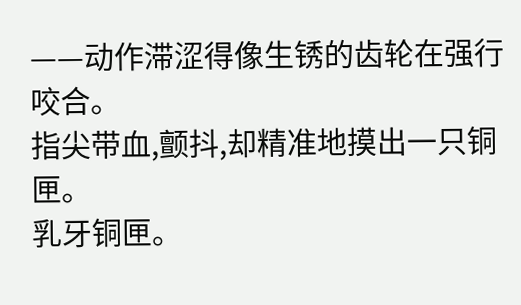——动作滞涩得像生锈的齿轮在强行咬合。
指尖带血,颤抖,却精准地摸出一只铜匣。
乳牙铜匣。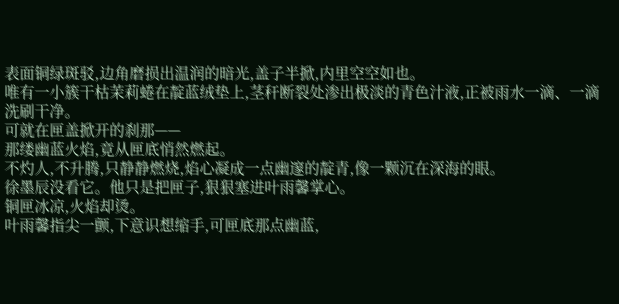表面铜绿斑驳,边角磨损出温润的暗光,盖子半掀,内里空空如也。
唯有一小簇干枯茉莉蜷在靛蓝绒垫上,茎秆断裂处渗出极淡的青色汁液,正被雨水一滴、一滴洗刷干净。
可就在匣盖掀开的刹那——
那缕幽蓝火焰,竟从匣底悄然燃起。
不灼人,不升腾,只静静燃烧,焰心凝成一点幽邃的靛青,像一颗沉在深海的眼。
徐墨辰没看它。他只是把匣子,狠狠塞进叶雨馨掌心。
铜匣冰凉,火焰却烫。
叶雨馨指尖一颤,下意识想缩手,可匣底那点幽蓝,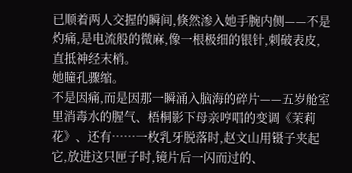已顺着两人交握的瞬间,倏然渗入她手腕内侧——不是灼痛,是电流般的微麻,像一根极细的银针,刺破表皮,直抵神经末梢。
她瞳孔骤缩。
不是因痛,而是因那一瞬涌入脑海的碎片——五岁舱室里消毒水的腥气、梧桐影下母亲哼唱的变调《茉莉花》、还有……一枚乳牙脱落时,赵文山用镊子夹起它,放进这只匣子时,镜片后一闪而过的、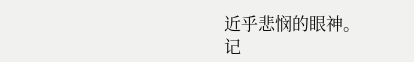近乎悲悯的眼神。
记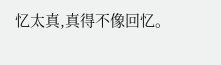忆太真,真得不像回忆。